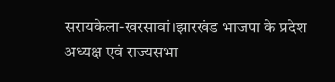सरायकेला-खरसावां।झारखंड भाजपा के प्रदेश अध्यक्ष एवं राज्यसभा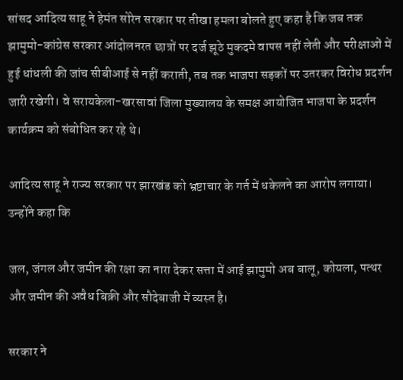सांसद आदित्य साहू ने हेमंत सोरेन सरकार पर तीखा हमला बोलते हुए कहा है कि जब तक झामुमो-कांग्रेस सरकार आंदोलनरत छात्रों पर दर्ज झूठे मुकदमे वापस नहीं लेती और परीक्षाओं में हुई धांधली की जांच सीबीआई से नहीं कराती, तब तक भाजपा सड़कों पर उतरकर विरोध प्रदर्शन जारी रखेगी। वे सरायकेला-खरसावां जिला मुख्यालय के समक्ष आयोजित भाजपा के प्रदर्शन कार्यक्रम को संबोधित कर रहे थे।

आदित्य साहू ने राज्य सरकार पर झारखंड को भ्रष्टाचार के गर्त में धकेलने का आरोप लगाया। उन्होंने कहा कि

जल, जंगल और जमीन की रक्षा का नारा देकर सत्ता में आई झामुमो अब बालू, कोयला, पत्थर और जमीन की अवैध बिक्री और सौदेबाजी में व्यस्त है।

सरकार ने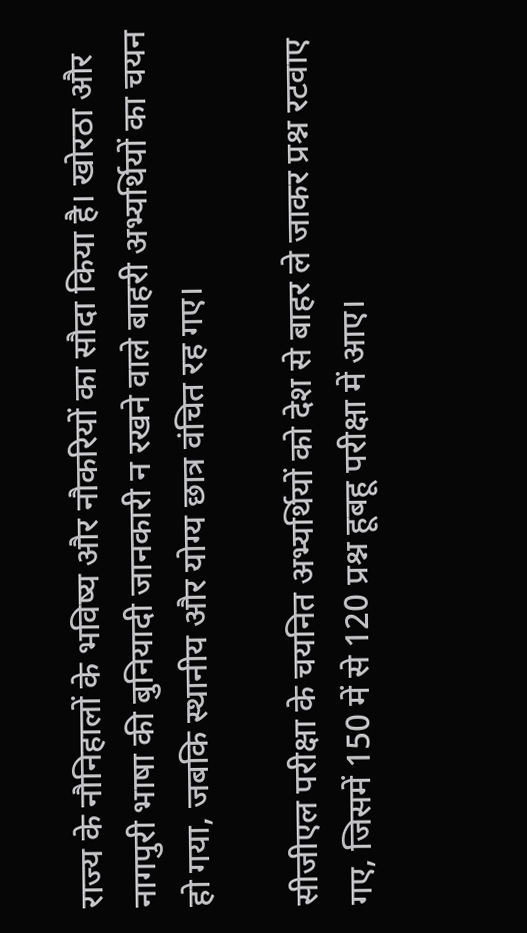राज्य के नौनिहालों के भविष्य और नौकरियों का सौदा किया है। खोरठा और नागपुरी भाषा की बुनियादी जानकारी न रखने वाले बाहरी अभ्यर्थियों का चयन हो गया, जबकि स्थानीय और योग्य छात्र वंचित रह गए।

सीजीएल परीक्षा के चयनित अभ्यर्थियों को देश से बाहर ले जाकर प्रश्न रटवाए गए, जिसमें 150 में से 120 प्रश्न हूबहू परीक्षा में आए।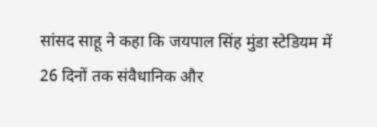सांसद साहू ने कहा कि जयपाल सिंह मुंडा स्टेडियम में 26 दिनों तक संवैधानिक और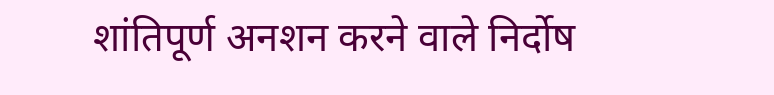शांतिपूर्ण अनशन करने वाले निर्दोष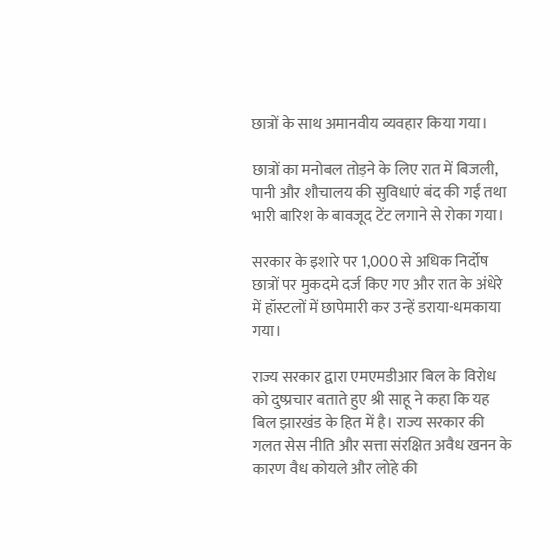छात्रों के साथ अमानवीय व्यवहार किया गया।

छात्रों का मनोबल तोड़ने के लिए रात में बिजली, पानी और शौचालय की सुविधाएं बंद की गईं तथा भारी बारिश के बावजूद टेंट लगाने से रोका गया।

सरकार के इशारे पर 1,000 से अधिक निर्दोष छात्रों पर मुकदमे दर्ज किए गए और रात के अंधेरे में हॉस्टलों में छापेमारी कर उन्हें डराया-धमकाया गया।

राज्य सरकार द्वारा एमएमडीआर बिल के विरोध को दुष्प्रचार बताते हुए श्री साहू ने कहा कि यह बिल झारखंड के हित में है। राज्य सरकार की गलत सेस नीति और सत्ता संरक्षित अवैध खनन के कारण वैध कोयले और लोहे की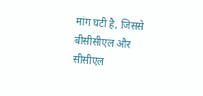मांग घटी है, जिससे बीसीसीएल और सीसीएल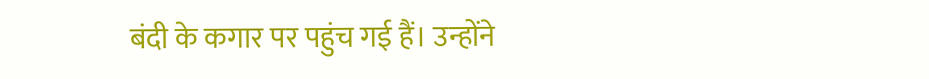बंदी के कगार पर पहुंच गई हैं। उन्होंने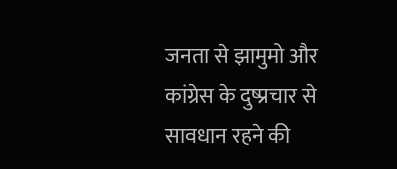जनता से झामुमो और कांग्रेस के दुष्प्रचार से सावधान रहने की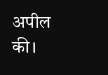अपील की।